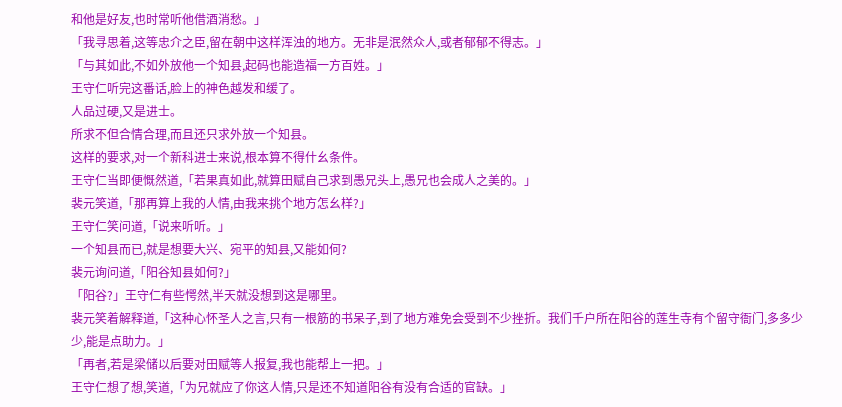和他是好友,也时常听他借酒消愁。」
「我寻思着,这等忠介之臣,留在朝中这样浑浊的地方。无非是泯然众人,或者郁郁不得志。」
「与其如此,不如外放他一个知县,起码也能造福一方百姓。」
王守仁听完这番话,脸上的神色越发和缓了。
人品过硬,又是进士。
所求不但合情合理,而且还只求外放一个知县。
这样的要求,对一个新科进士来说,根本算不得什幺条件。
王守仁当即便慨然道,「若果真如此,就算田赋自己求到愚兄头上,愚兄也会成人之美的。」
裴元笑道,「那再算上我的人情,由我来挑个地方怎幺样?」
王守仁笑问道,「说来听听。」
一个知县而已,就是想要大兴、宛平的知县,又能如何?
裴元询问道,「阳谷知县如何?」
「阳谷?」王守仁有些愕然,半天就没想到这是哪里。
裴元笑着解释道,「这种心怀圣人之言,只有一根筋的书呆子,到了地方难免会受到不少挫折。我们千户所在阳谷的莲生寺有个留守衙门,多多少少,能是点助力。」
「再者,若是梁储以后要对田赋等人报复,我也能帮上一把。」
王守仁想了想,笑道,「为兄就应了你这人情,只是还不知道阳谷有没有合适的官缺。」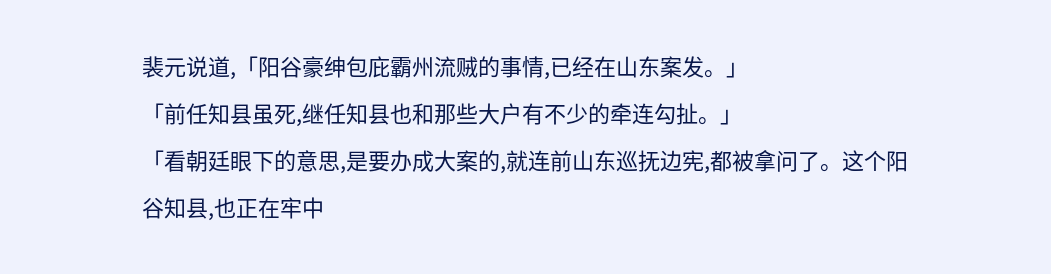裴元说道,「阳谷豪绅包庇霸州流贼的事情,已经在山东案发。」
「前任知县虽死,继任知县也和那些大户有不少的牵连勾扯。」
「看朝廷眼下的意思,是要办成大案的,就连前山东巡抚边宪,都被拿问了。这个阳谷知县,也正在牢中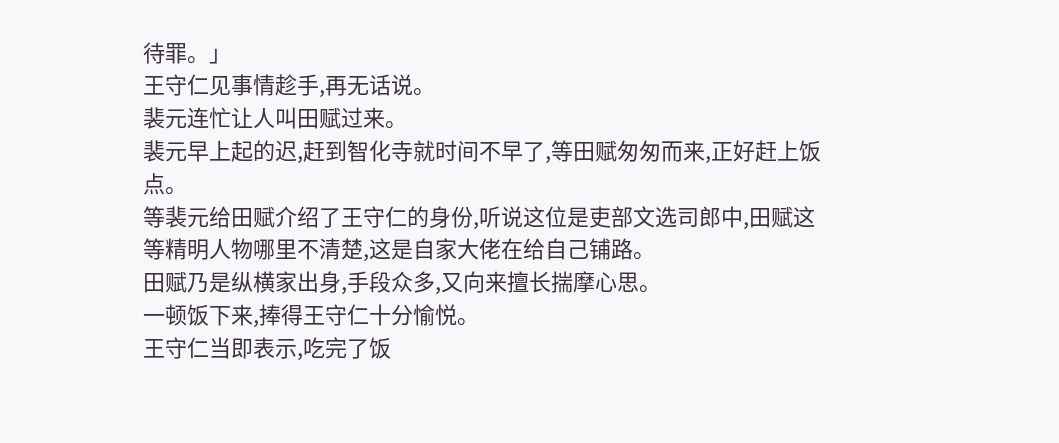待罪。」
王守仁见事情趁手,再无话说。
裴元连忙让人叫田赋过来。
裴元早上起的迟,赶到智化寺就时间不早了,等田赋匆匆而来,正好赶上饭点。
等裴元给田赋介绍了王守仁的身份,听说这位是吏部文选司郎中,田赋这等精明人物哪里不清楚,这是自家大佬在给自己铺路。
田赋乃是纵横家出身,手段众多,又向来擅长揣摩心思。
一顿饭下来,捧得王守仁十分愉悦。
王守仁当即表示,吃完了饭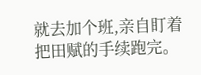就去加个班,亲自盯着把田赋的手续跑完。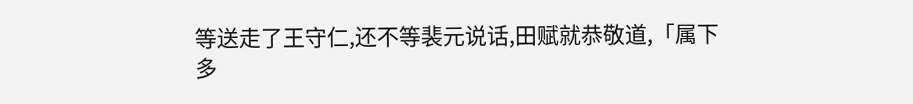等送走了王守仁,还不等裴元说话,田赋就恭敬道,「属下多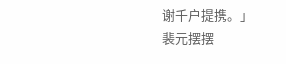谢千户提携。」
裴元摆摆